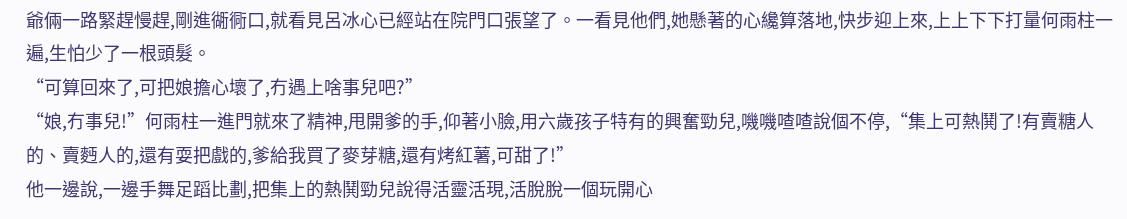爺倆一路緊趕慢趕,剛進衚衕口,就看見呂冰心已經站在院門口張望了。一看見他們,她懸著的心纔算落地,快步迎上來,上上下下打量何雨柱一遍,生怕少了一根頭髮。
“可算回來了,可把娘擔心壞了,冇遇上啥事兒吧?”
“娘,冇事兒!”何雨柱一進門就來了精神,甩開爹的手,仰著小臉,用六歲孩子特有的興奮勁兒,嘰嘰喳喳說個不停,“集上可熱鬨了!有賣糖人的、賣麪人的,還有耍把戲的,爹給我買了麥芽糖,還有烤紅薯,可甜了!”
他一邊說,一邊手舞足蹈比劃,把集上的熱鬨勁兒說得活靈活現,活脫脫一個玩開心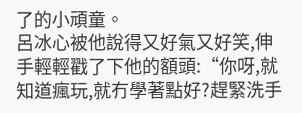了的小頑童。
呂冰心被他說得又好氣又好笑,伸手輕輕戳了下他的額頭:“你呀,就知道瘋玩,就冇學著點好?趕緊洗手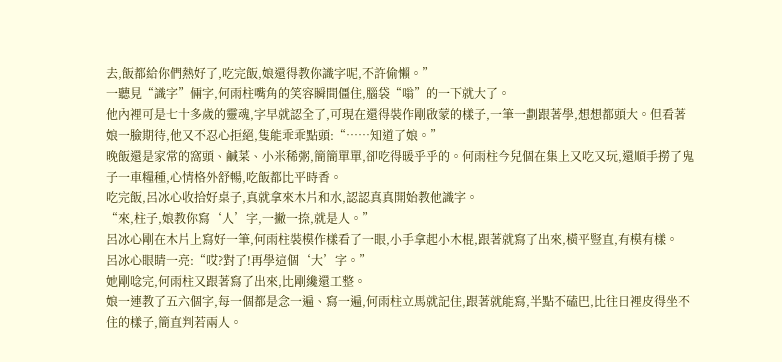去,飯都給你們熱好了,吃完飯,娘還得教你識字呢,不許偷懶。”
一聽見“識字”倆字,何雨柱嘴角的笑容瞬間僵住,腦袋“嗡”的一下就大了。
他內裡可是七十多歲的靈魂,字早就認全了,可現在還得裝作剛啟蒙的樣子,一筆一劃跟著學,想想都頭大。但看著娘一臉期待,他又不忍心拒絕,隻能乖乖點頭:“……知道了娘。”
晚飯還是家常的窩頭、鹹菜、小米稀粥,簡簡單單,卻吃得暖乎乎的。何雨柱今兒個在集上又吃又玩,還順手撈了鬼子一車糧種,心情格外舒暢,吃飯都比平時香。
吃完飯,呂冰心收拾好桌子,真就拿來木片和水,認認真真開始教他識字。
“來,柱子,娘教你寫‘人’字,一撇一捺,就是人。”
呂冰心剛在木片上寫好一筆,何雨柱裝模作樣看了一眼,小手拿起小木棍,跟著就寫了出來,橫平豎直,有模有樣。
呂冰心眼睛一亮:“哎?對了!再學這個‘大’字。”
她剛唸完,何雨柱又跟著寫了出來,比剛纔還工整。
娘一連教了五六個字,每一個都是念一遍、寫一遍,何雨柱立馬就記住,跟著就能寫,半點不磕巴,比往日裡皮得坐不住的樣子,簡直判若兩人。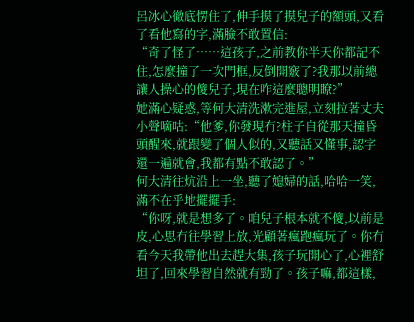呂冰心徹底愣住了,伸手摸了摸兒子的額頭,又看了看他寫的字,滿臉不敢置信:
“奇了怪了……這孩子,之前教你半天你都記不住,怎麼撞了一次門框,反倒開竅了?我那以前總讓人操心的傻兒子,現在咋這麼聰明瞭?”
她滿心疑惑,等何大清洗漱完進屋,立刻拉著丈夫小聲嘀咕:“他爹,你發現冇?柱子自從那天撞昏頭醒來,就跟變了個人似的,又聽話又懂事,認字還一遍就會,我都有點不敢認了。”
何大清往炕沿上一坐,聽了媳婦的話,哈哈一笑,滿不在乎地擺擺手:
“你呀,就是想多了。咱兒子根本就不傻,以前是皮,心思冇往學習上放,光顧著瘋跑瘋玩了。你冇看今天我帶他出去趕大集,孩子玩開心了,心裡舒坦了,回來學習自然就有勁了。孩子嘛,都這樣,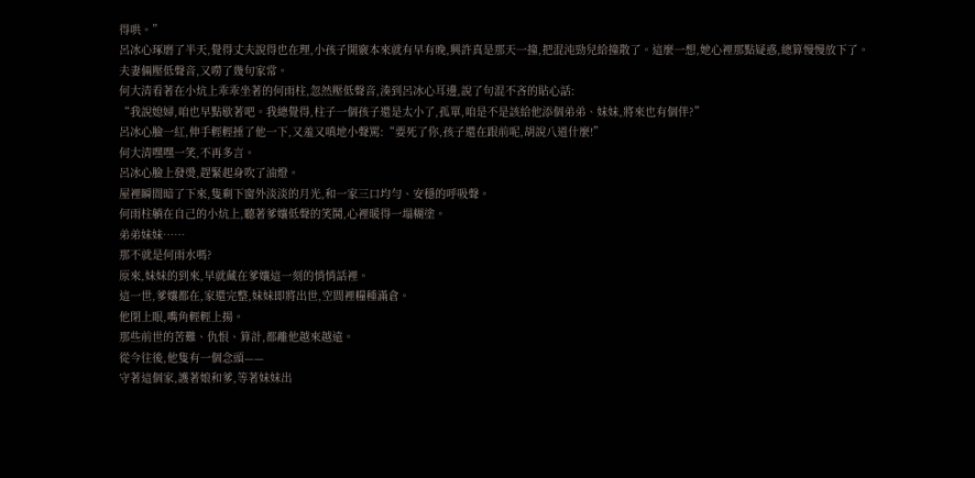得哄。”
呂冰心琢磨了半天,覺得丈夫說得也在理,小孩子開竅本來就有早有晚,興許真是那天一撞,把混沌勁兒給撞散了。這麼一想,她心裡那點疑惑,總算慢慢放下了。
夫妻倆壓低聲音,又嘮了幾句家常。
何大清看著在小炕上乖乖坐著的何雨柱,忽然壓低聲音,湊到呂冰心耳邊,說了句混不吝的貼心話:
“我說媳婦,咱也早點歇著吧。我總覺得,柱子一個孩子還是太小了,孤單,咱是不是該給他添個弟弟、妹妹,將來也有個伴?”
呂冰心臉一紅,伸手輕輕捶了他一下,又羞又嗔地小聲罵:“要死了你,孩子還在跟前呢,胡說八道什麼!”
何大清嘿嘿一笑,不再多言。
呂冰心臉上發燙,趕緊起身吹了油燈。
屋裡瞬間暗了下來,隻剩下窗外淡淡的月光,和一家三口均勻、安穩的呼吸聲。
何雨柱躺在自己的小炕上,聽著爹孃低聲的笑鬨,心裡暖得一塌糊塗。
弟弟妹妹……
那不就是何雨水嗎?
原來,妹妹的到來,早就藏在爹孃這一刻的悄悄話裡。
這一世,爹孃都在,家還完整,妹妹即將出世,空間裡糧種滿倉。
他閉上眼,嘴角輕輕上揚。
那些前世的苦難、仇恨、算計,都離他越來越遠。
從今往後,他隻有一個念頭——
守著這個家,護著娘和爹,等著妹妹出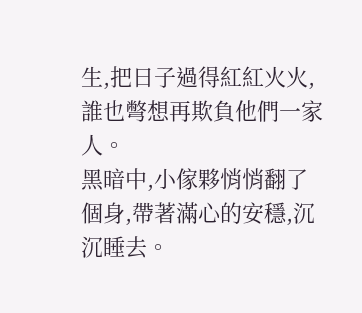生,把日子過得紅紅火火,誰也彆想再欺負他們一家人。
黑暗中,小傢夥悄悄翻了個身,帶著滿心的安穩,沉沉睡去。